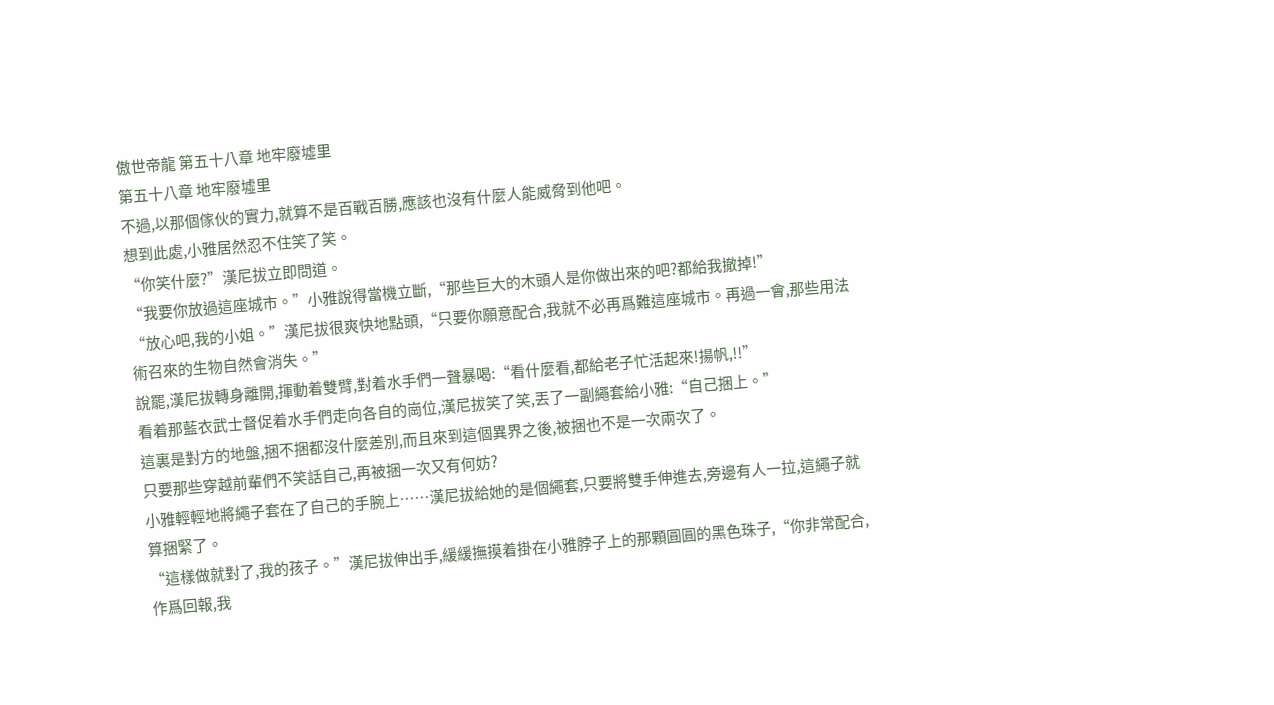傲世帝龍 第五十八章 地牢廢墟里
第五十八章 地牢廢墟里
不過,以那個傢伙的實力,就算不是百戰百勝,應該也沒有什麼人能威脅到他吧。
想到此處,小雅居然忍不住笑了笑。
“你笑什麼?”漢尼拔立即問道。
“我要你放過這座城市。”小雅說得當機立斷,“那些巨大的木頭人是你做出來的吧?都給我撤掉!”
“放心吧,我的小姐。”漢尼拔很爽快地點頭,“只要你願意配合,我就不必再爲難這座城市。再過一會,那些用法術召來的生物自然會消失。”
說罷,漢尼拔轉身離開,揮動着雙臂,對着水手們一聲暴喝:“看什麼看,都給老子忙活起來!揚帆,!!”
看着那藍衣武士督促着水手們走向各自的崗位,漢尼拔笑了笑,丟了一副繩套給小雅:“自己捆上。”
這裏是對方的地盤,捆不捆都沒什麼差別,而且來到這個異界之後,被捆也不是一次兩次了。
只要那些穿越前輩們不笑話自己,再被捆一次又有何妨?
小雅輕輕地將繩子套在了自己的手腕上……漢尼拔給她的是個繩套,只要將雙手伸進去,旁邊有人一拉,這繩子就算捆緊了。
“這樣做就對了,我的孩子。”漢尼拔伸出手,緩緩撫摸着掛在小雅脖子上的那顆圓圓的黑色珠子,“你非常配合,作爲回報,我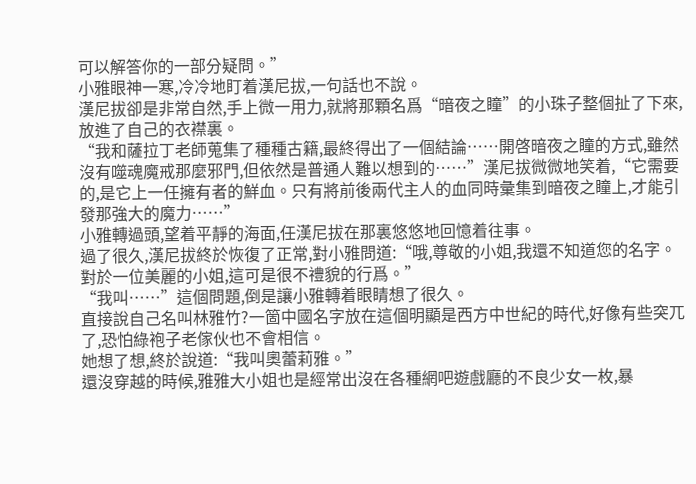可以解答你的一部分疑問。”
小雅眼神一寒,冷冷地盯着漢尼拔,一句話也不說。
漢尼拔卻是非常自然,手上微一用力,就將那顆名爲“暗夜之瞳”的小珠子整個扯了下來,放進了自己的衣襟裏。
“我和薩拉丁老師蒐集了種種古籍,最終得出了一個結論……開啓暗夜之瞳的方式,雖然沒有噬魂魔戒那麼邪門,但依然是普通人難以想到的……”漢尼拔微微地笑着,“它需要的,是它上一任擁有者的鮮血。只有將前後兩代主人的血同時彙集到暗夜之瞳上,才能引發那強大的魔力……”
小雅轉過頭,望着平靜的海面,任漢尼拔在那裏悠悠地回憶着往事。
過了很久,漢尼拔終於恢復了正常,對小雅問道:“哦,尊敬的小姐,我還不知道您的名字。對於一位美麗的小姐,這可是很不禮貌的行爲。”
“我叫……”這個問題,倒是讓小雅轉着眼睛想了很久。
直接說自己名叫林雅竹?一箇中國名字放在這個明顯是西方中世紀的時代,好像有些突兀了,恐怕綠袍子老傢伙也不會相信。
她想了想,終於說道:“我叫奧蕾莉雅。”
還沒穿越的時候,雅雅大小姐也是經常出沒在各種網吧遊戲廳的不良少女一枚,暴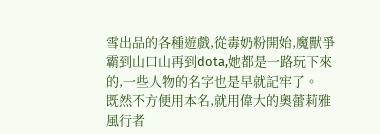雪出品的各種遊戲,從毒奶粉開始,魔獸爭霸到山口山再到dota,她都是一路玩下來的,一些人物的名字也是早就記牢了。
既然不方便用本名,就用偉大的奧蕾莉雅風行者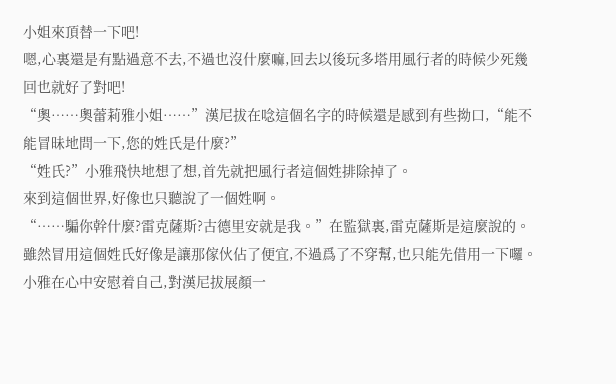小姐來頂替一下吧!
嗯,心裏還是有點過意不去,不過也沒什麼嘛,回去以後玩多塔用風行者的時候少死幾回也就好了對吧!
“奧……奧蕾莉雅小姐……”漢尼拔在唸這個名字的時候還是感到有些拗口,“能不能冒昧地問一下,您的姓氏是什麼?”
“姓氏?”小雅飛快地想了想,首先就把風行者這個姓排除掉了。
來到這個世界,好像也只聽說了一個姓啊。
“……騙你幹什麼?雷克薩斯?古德里安就是我。”在監獄裏,雷克薩斯是這麼說的。
雖然冒用這個姓氏好像是讓那傢伙佔了便宜,不過爲了不穿幫,也只能先借用一下囉。
小雅在心中安慰着自己,對漢尼拔展顏一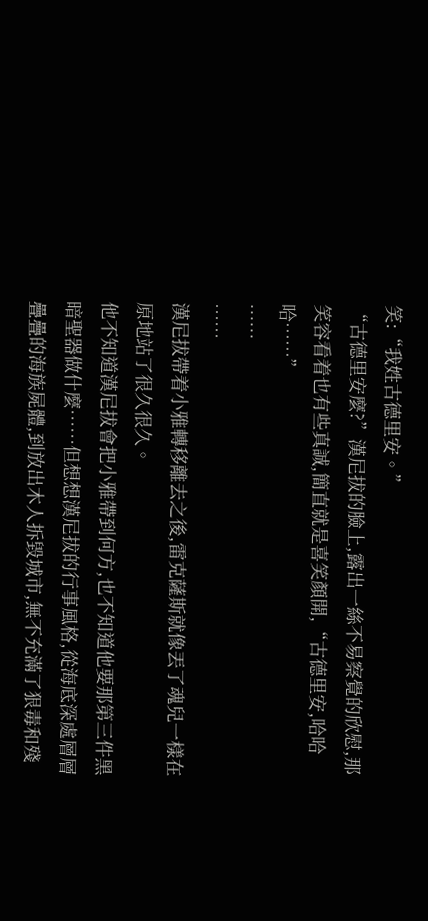笑:“我姓古德里安。”
“古德里安麼?”漢尼拔的臉上,露出一絲不易察覺的欣慰,那笑容看着也有些真誠,簡直就是喜笑顏開,“古德里安,哈哈哈……”
……
……
漢尼拔帶着小雅轉移離去之後,雷克薩斯就像丟了魂兒一樣在原地站了很久很久。
他不知道漢尼拔會把小雅帶到何方,也不知道他要那第三件黑暗聖器做什麼……但想想漢尼拔的行事風格,從海底深處層層疊疊的海族屍體,到放出木人拆毀城市,無不充滿了狠毒和殘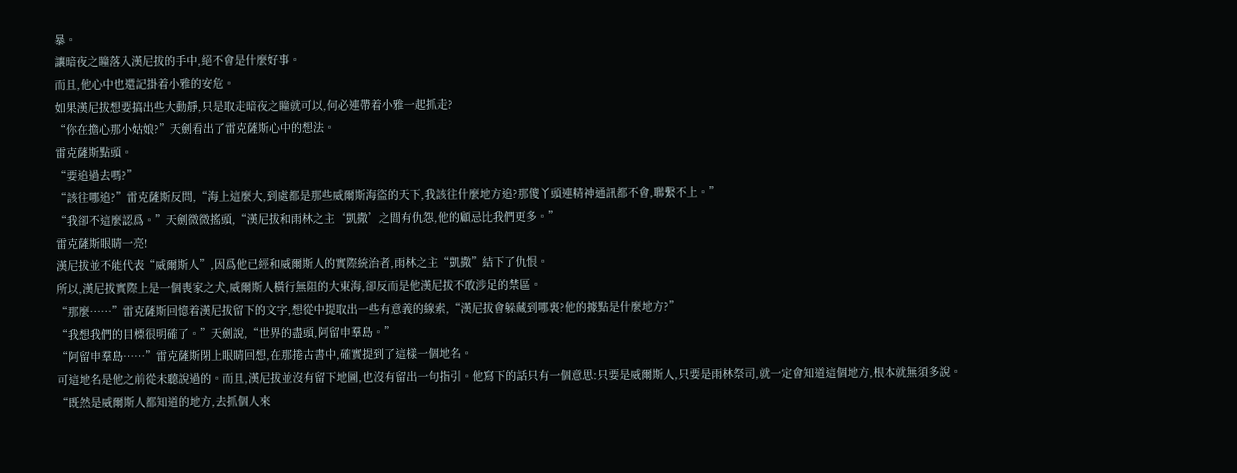暴。
讓暗夜之瞳落入漢尼拔的手中,絕不會是什麼好事。
而且,他心中也還記掛着小雅的安危。
如果漢尼拔想要搞出些大動靜,只是取走暗夜之瞳就可以,何必連帶着小雅一起抓走?
“你在擔心那小姑娘?”天劍看出了雷克薩斯心中的想法。
雷克薩斯點頭。
“要追過去嗎?”
“該往哪追?”雷克薩斯反問,“海上這麼大,到處都是那些威爾斯海盜的天下,我該往什麼地方追?那傻丫頭連精神通訊都不會,聯繫不上。”
“我卻不這麼認爲。”天劍微微搖頭,“漢尼拔和雨林之主‘凱撒’之間有仇怨,他的顧忌比我們更多。”
雷克薩斯眼睛一亮!
漢尼拔並不能代表“威爾斯人”,因爲他已經和威爾斯人的實際統治者,雨林之主“凱撒”結下了仇恨。
所以,漢尼拔實際上是一個喪家之犬,威爾斯人橫行無阻的大東海,卻反而是他漢尼拔不敢涉足的禁區。
“那麼……”雷克薩斯回憶着漢尼拔留下的文字,想從中提取出一些有意義的線索,“漢尼拔會躲藏到哪裏?他的據點是什麼地方?”
“我想我們的目標很明確了。”天劍說,“世界的盡頭,阿留申羣島。”
“阿留申羣島……”雷克薩斯閉上眼睛回想,在那捲古書中,確實提到了這樣一個地名。
可這地名是他之前從未聽說過的。而且,漢尼拔並沒有留下地圖,也沒有留出一句指引。他寫下的話只有一個意思:只要是威爾斯人,只要是雨林祭司,就一定會知道這個地方,根本就無須多說。
“既然是威爾斯人都知道的地方,去抓個人來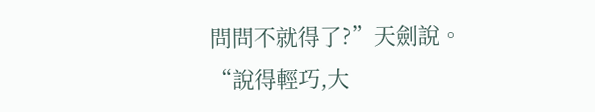問問不就得了?”天劍說。
“說得輕巧,大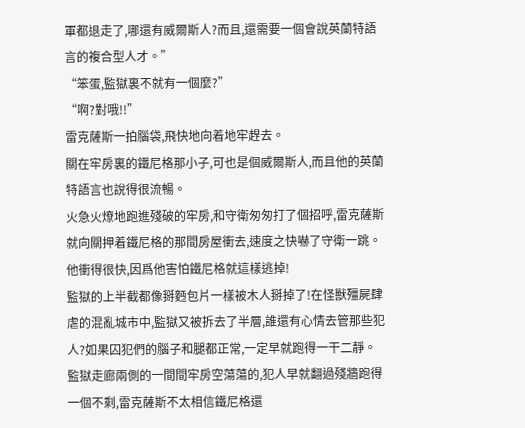軍都退走了,哪還有威爾斯人?而且,還需要一個會說英蘭特語言的複合型人才。”
“笨蛋,監獄裏不就有一個麼?”
“啊?對哦!!”
雷克薩斯一拍腦袋,飛快地向着地牢趕去。
關在牢房裏的鐵尼格那小子,可也是個威爾斯人,而且他的英蘭特語言也說得很流暢。
火急火燎地跑進殘破的牢房,和守衛匆匆打了個招呼,雷克薩斯就向關押着鐵尼格的那間房屋衝去,速度之快嚇了守衛一跳。
他衝得很快,因爲他害怕鐵尼格就這樣逃掉!
監獄的上半截都像掰麪包片一樣被木人掰掉了!在怪獸殭屍肆虐的混亂城市中,監獄又被拆去了半層,誰還有心情去管那些犯人?如果囚犯們的腦子和腿都正常,一定早就跑得一干二靜。
監獄走廊兩側的一間間牢房空蕩蕩的,犯人早就翻過殘牆跑得一個不剩,雷克薩斯不太相信鐵尼格還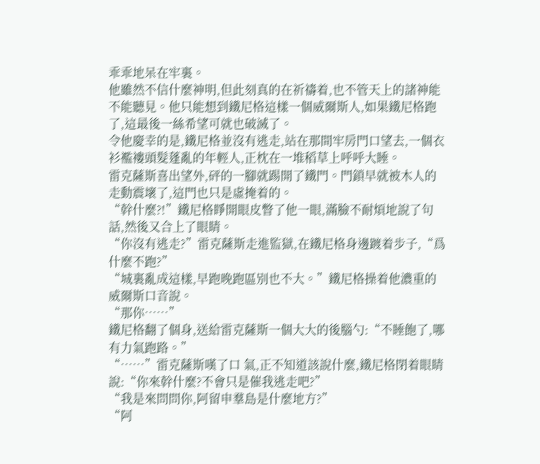乖乖地呆在牢裏。
他雖然不信什麼神明,但此刻真的在祈禱着,也不管天上的諸神能不能聽見。他只能想到鐵尼格這樣一個威爾斯人,如果鐵尼格跑了,這最後一絲希望可就也破滅了。
令他慶幸的是,鐵尼格並沒有逃走,站在那間牢房門口望去,一個衣衫襤褸頭髮蓬亂的年輕人,正枕在一堆稻草上呼呼大睡。
雷克薩斯喜出望外,砰的一腳就踢開了鐵門。門鎖早就被木人的走動震壞了,這門也只是虛掩着的。
“幹什麼?!”鐵尼格睜開眼皮瞥了他一眼,滿臉不耐煩地說了句話,然後又合上了眼睛。
“你沒有逃走?”雷克薩斯走進監獄,在鐵尼格身邊踱着步子,“爲什麼不跑?”
“城裏亂成這樣,早跑晚跑區別也不大。”鐵尼格操着他濃重的威爾斯口音說。
“那你……”
鐵尼格翻了個身,送給雷克薩斯一個大大的後腦勺:“不睡飽了,哪有力氣跑路。”
“……”雷克薩斯嘆了口 氣,正不知道該說什麼,鐵尼格閉着眼睛說:“你來幹什麼?不會只是催我逃走吧?”
“我是來問問你,阿留申羣島是什麼地方?”
“阿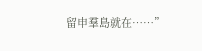留申羣島就在……”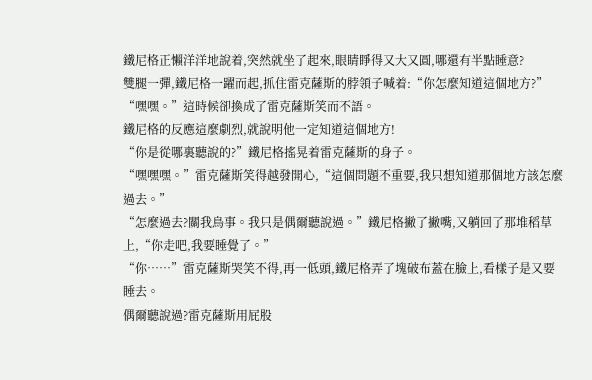鐵尼格正懶洋洋地說着,突然就坐了起來,眼睛睜得又大又圓,哪還有半點睡意?
雙腿一彈,鐵尼格一躍而起,抓住雷克薩斯的脖領子喊着:“你怎麼知道這個地方?”
“嘿嘿。”這時候卻換成了雷克薩斯笑而不語。
鐵尼格的反應這麼劇烈,就說明他一定知道這個地方!
“你是從哪裏聽說的?”鐵尼格搖晃着雷克薩斯的身子。
“嘿嘿嘿。”雷克薩斯笑得越發開心,“這個問題不重要,我只想知道那個地方該怎麼過去。”
“怎麼過去?關我鳥事。我只是偶爾聽說過。”鐵尼格撇了撇嘴,又躺回了那堆稻草上,“你走吧,我要睡覺了。”
“你……”雷克薩斯哭笑不得,再一低頭,鐵尼格弄了塊破布蓋在臉上,看樣子是又要睡去。
偶爾聽說過?雷克薩斯用屁股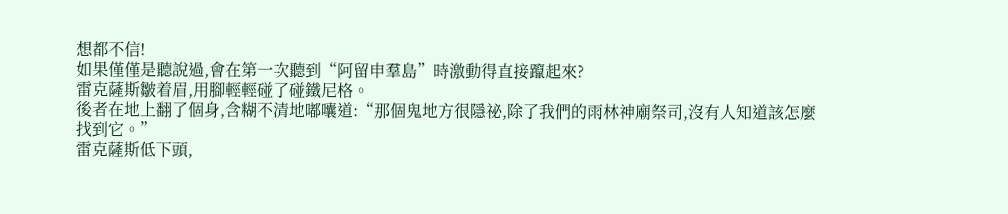想都不信!
如果僅僅是聽說過,會在第一次聽到“阿留申羣島”時激動得直接躥起來?
雷克薩斯皺着眉,用腳輕輕碰了碰鐵尼格。
後者在地上翻了個身,含糊不清地嘟囔道:“那個鬼地方很隱祕,除了我們的雨林神廟祭司,沒有人知道該怎麼找到它。”
雷克薩斯低下頭,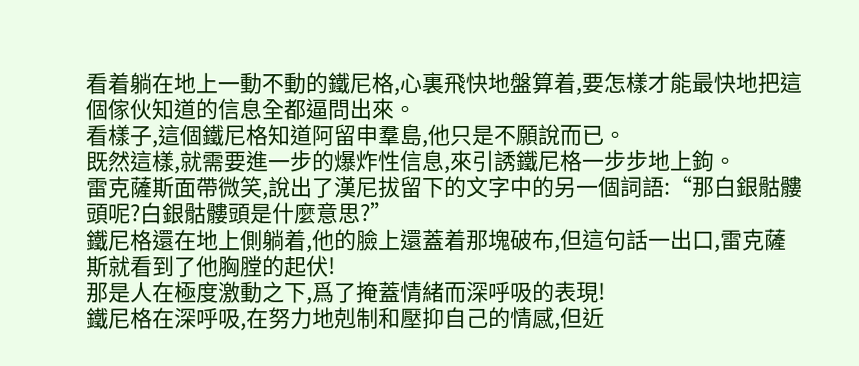看着躺在地上一動不動的鐵尼格,心裏飛快地盤算着,要怎樣才能最快地把這個傢伙知道的信息全都逼問出來。
看樣子,這個鐵尼格知道阿留申羣島,他只是不願說而已。
既然這樣,就需要進一步的爆炸性信息,來引誘鐵尼格一步步地上鉤。
雷克薩斯面帶微笑,說出了漢尼拔留下的文字中的另一個詞語:“那白銀骷髏頭呢?白銀骷髏頭是什麼意思?”
鐵尼格還在地上側躺着,他的臉上還蓋着那塊破布,但這句話一出口,雷克薩斯就看到了他胸膛的起伏!
那是人在極度激動之下,爲了掩蓋情緒而深呼吸的表現!
鐵尼格在深呼吸,在努力地剋制和壓抑自己的情感,但近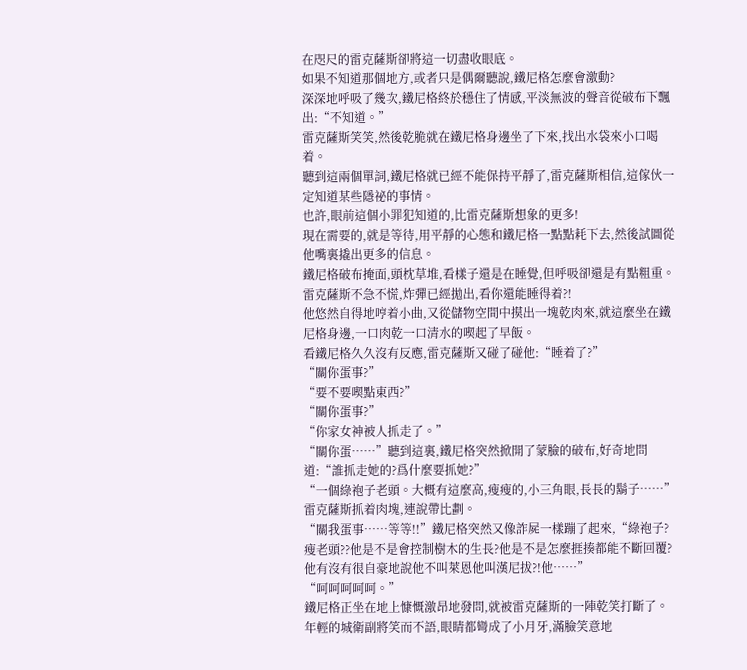在咫尺的雷克薩斯卻將這一切盡收眼底。
如果不知道那個地方,或者只是偶爾聽說,鐵尼格怎麼會激動?
深深地呼吸了幾次,鐵尼格終於穩住了情感,平淡無波的聲音從破布下飄出:“不知道。”
雷克薩斯笑笑,然後乾脆就在鐵尼格身邊坐了下來,找出水袋來小口喝着。
聽到這兩個單詞,鐵尼格就已經不能保持平靜了,雷克薩斯相信,這傢伙一定知道某些隱祕的事情。
也許,眼前這個小罪犯知道的,比雷克薩斯想象的更多!
現在需要的,就是等待,用平靜的心態和鐵尼格一點點耗下去,然後試圖從他嘴裏撬出更多的信息。
鐵尼格破布掩面,頭枕草堆,看樣子還是在睡覺,但呼吸卻還是有點粗重。
雷克薩斯不急不慌,炸彈已經拋出,看你還能睡得着?!
他悠然自得地哼着小曲,又從儲物空間中摸出一塊乾肉來,就這麼坐在鐵尼格身邊,一口肉乾一口清水的喫起了早飯。
看鐵尼格久久沒有反應,雷克薩斯又碰了碰他:“睡着了?”
“關你蛋事?”
“要不要喫點東西?”
“關你蛋事?”
“你家女神被人抓走了。”
“關你蛋……”聽到這裏,鐵尼格突然掀開了蒙臉的破布,好奇地問道:“誰抓走她的?爲什麼要抓她?”
“一個綠袍子老頭。大概有這麼高,瘦瘦的,小三角眼,長長的鬍子……”雷克薩斯抓着肉塊,連說帶比劃。
“關我蛋事……等等!!”鐵尼格突然又像詐屍一樣蹦了起來,“綠袍子?瘦老頭??他是不是會控制樹木的生長?他是不是怎麼捱揍都能不斷回覆?他有沒有很自豪地說他不叫萊恩他叫漢尼拔?!他……”
“呵呵呵呵呵。”
鐵尼格正坐在地上慷慨激昂地發問,就被雷克薩斯的一陣乾笑打斷了。
年輕的城衛副將笑而不語,眼睛都彎成了小月牙,滿臉笑意地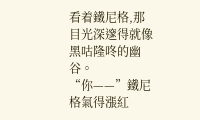看着鐵尼格,那目光深邃得就像黑咕隆咚的幽谷。
“你——”鐵尼格氣得漲紅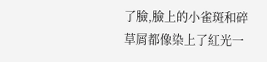了臉,臉上的小雀斑和碎草屑都像染上了紅光一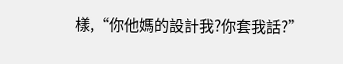樣,“你他媽的設計我?你套我話?”